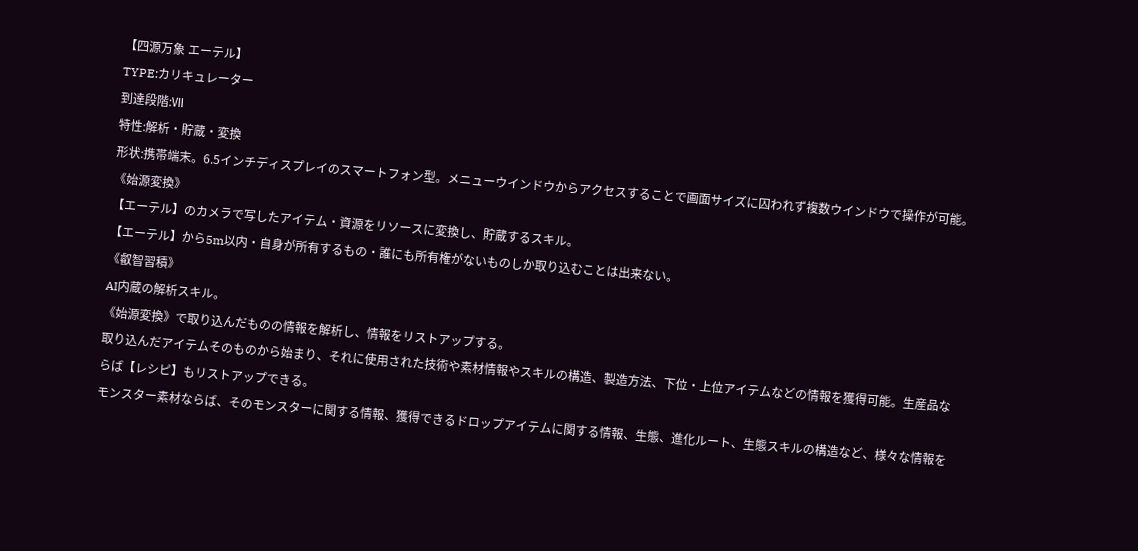【四源万象 エーテル】
TYPE:カリキュレーター
到達段階:Ⅶ
特性:解析・貯蔵・変換
形状:携帯端末。6.5インチディスプレイのスマートフォン型。メニューウインドウからアクセスすることで画面サイズに囚われず複数ウインドウで操作が可能。
《始源変換》
【エーテル】のカメラで写したアイテム・資源をリソースに変換し、貯蔵するスキル。
【エーテル】から5m以内・自身が所有するもの・誰にも所有権がないものしか取り込むことは出来ない。
《叡智習積》
AI内蔵の解析スキル。
《始源変換》で取り込んだものの情報を解析し、情報をリストアップする。
取り込んだアイテムそのものから始まり、それに使用された技術や素材情報やスキルの構造、製造方法、下位・上位アイテムなどの情報を獲得可能。生産品ならば【レシピ】もリストアップできる。
モンスター素材ならば、そのモンスターに関する情報、獲得できるドロップアイテムに関する情報、生態、進化ルート、生態スキルの構造など、様々な情報を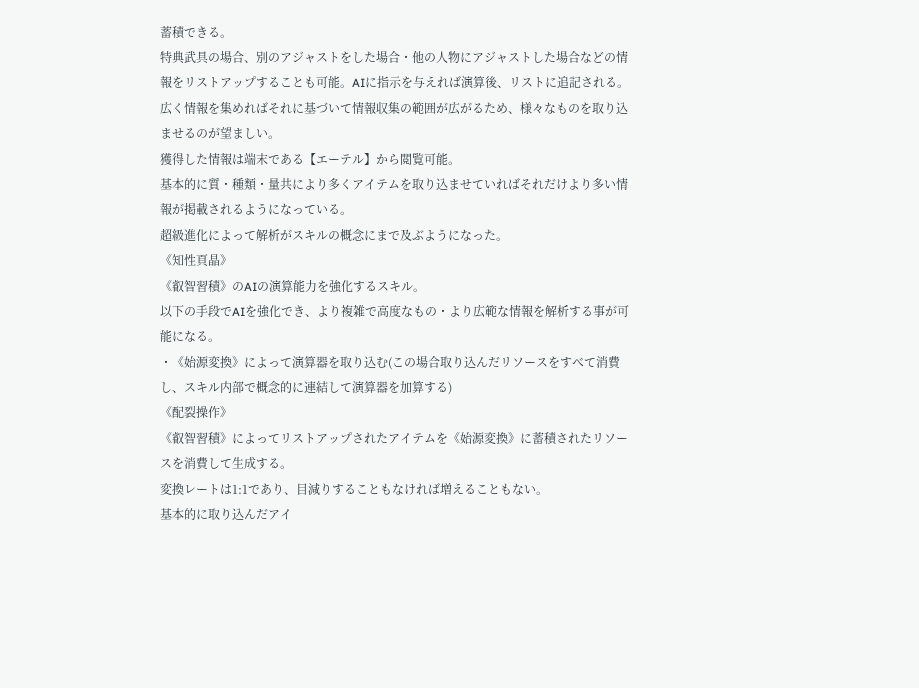蓄積できる。
特典武具の場合、別のアジャストをした場合・他の人物にアジャストした場合などの情報をリストアップすることも可能。AIに指示を与えれば演算後、リストに追記される。
広く情報を集めればそれに基づいて情報収集の範囲が広がるため、様々なものを取り込ませるのが望ましい。
獲得した情報は端末である【エーテル】から閲覧可能。
基本的に質・種類・量共により多くアイテムを取り込ませていればそれだけより多い情報が掲載されるようになっている。
超級進化によって解析がスキルの概念にまで及ぶようになった。
《知性頁晶》
《叡智習積》のAIの演算能力を強化するスキル。
以下の手段でAIを強化でき、より複雑で高度なもの・より広範な情報を解析する事が可能になる。
・《始源変換》によって演算器を取り込む(この場合取り込んだリソースをすべて消費し、スキル内部で概念的に連結して演算器を加算する)
《配裂操作》
《叡智習積》によってリストアップされたアイテムを《始源変換》に蓄積されたリソースを消費して生成する。
変換レートは1:1であり、目減りすることもなければ増えることもない。
基本的に取り込んだアイ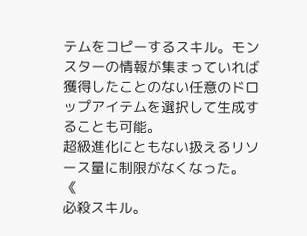テムをコピーするスキル。モンスターの情報が集まっていれば獲得したことのない任意のドロップアイテムを選択して生成することも可能。
超級進化にともない扱えるリソース量に制限がなくなった。
《
必殺スキル。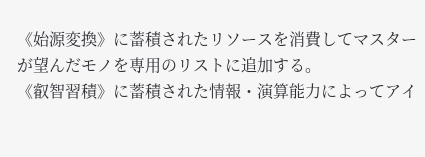《始源変換》に蓄積されたリソースを消費してマスターが望んだモノを専用のリストに追加する。
《叡智習積》に蓄積された情報・演算能力によってアイ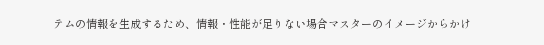テムの情報を生成するため、情報・性能が足りない場合マスターのイメージからかけ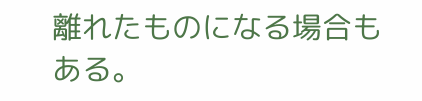離れたものになる場合もある。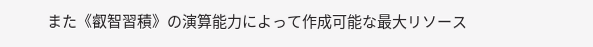また《叡智習積》の演算能力によって作成可能な最大リソース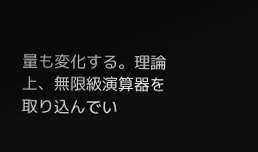量も変化する。理論上、無限級演算器を取り込んでい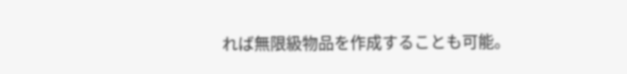れば無限級物品を作成することも可能。